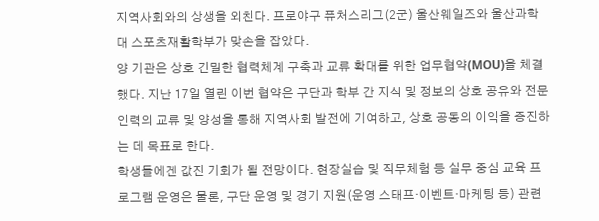지역사회와의 상생을 외친다. 프로야구 퓨처스리그(2군) 울산웨일즈와 울산과학대 스포츠재활학부가 맞손을 잡았다.
양 기관은 상호 긴밀한 협력체계 구축과 교류 확대를 위한 업무협약(MOU)을 체결했다. 지난 17일 열린 이번 협약은 구단과 학부 간 지식 및 정보의 상호 공유와 전문 인력의 교류 및 양성을 통해 지역사회 발전에 기여하고, 상호 공동의 이익을 증진하는 데 목표로 한다.
학생들에겐 값진 기회가 될 전망이다. 현장실습 및 직무체험 등 실무 중심 교육 프로그램 운영은 물론, 구단 운영 및 경기 지원(운영 스태프·이벤트·마케팅 등) 관련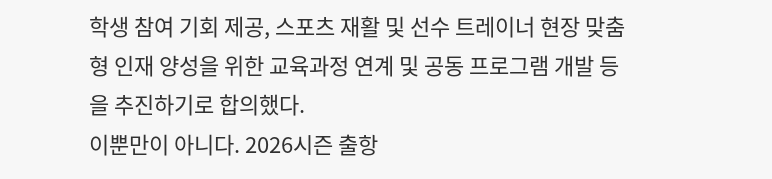학생 참여 기회 제공, 스포츠 재활 및 선수 트레이너 현장 맞춤형 인재 양성을 위한 교육과정 연계 및 공동 프로그램 개발 등을 추진하기로 합의했다.
이뿐만이 아니다. 2026시즌 출항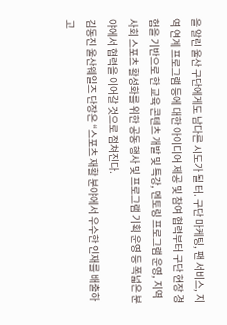을 알린 울산 구단에게도 남다른 시도가 될 터. 구단 마케팅, 팬 서비스, 지역 연계 프로그램 등에 대한 아이디어 제공 및 참여 협력부터 구단 현장 경험을 기반으로 한 교육 콘텐츠 개발 및 특강, 멘토링 프로그램 운영, 지역사회 스포츠 활성화를 위한 공동 행사 및 프로그램 기획 운영 등 폭넓은 분야에서 협력을 이어갈 것으로 점쳐진다.
김동진 울산웨일즈 단장은 “스포츠 재활 분야에서 우수한 인재를 배출하고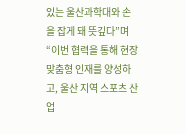있는 울산과학대와 손을 잡게 돼 뜻깊다”며 “이번 협력을 통해 현장 맞춤형 인재를 양성하고, 울산 지역 스포츠 산업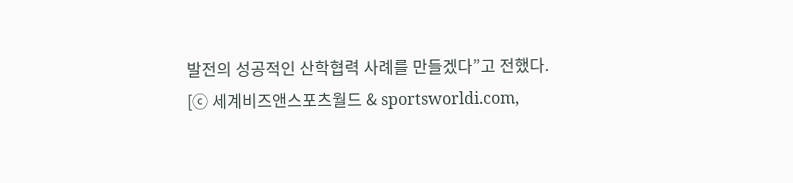발전의 성공적인 산학협력 사례를 만들겠다”고 전했다.
[ⓒ 세계비즈앤스포츠월드 & sportsworldi.com,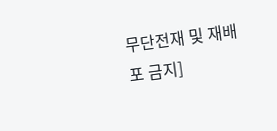무단전재 및 재배포 금지]